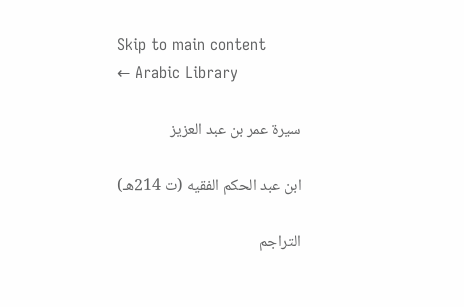Skip to main content
← Arabic Library

سيرة عمر بن عبد العزيز

ابن عبد الحكم الفقيه (ت 214هـ)

التراجم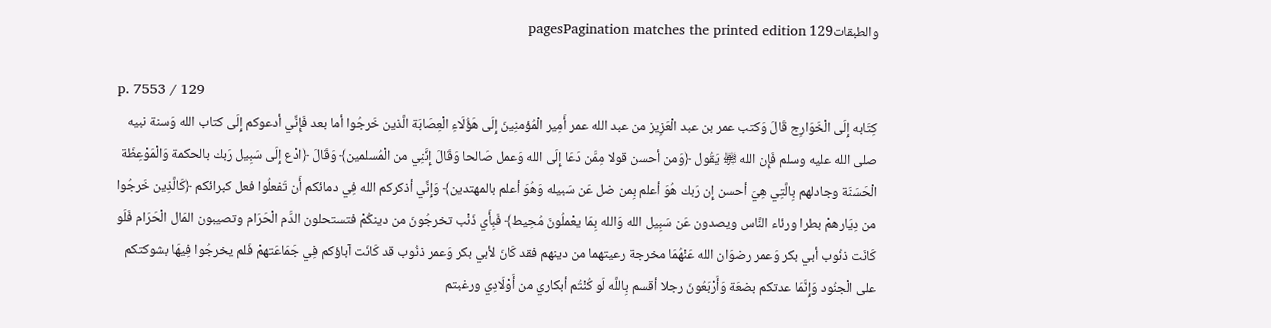والطبقات129 pagesPagination matches the printed edition

p. 7553 / 129
كِتَابه إِلَى الْخَوَارِج قَالَ وَكتب عمر بن عبد الْعَزِيز من عبد الله عمر أَمِير الْمُؤمنِينَ إِلَى هَؤُلَاءِ الْعِصَابَة الَّذين خَرجُوا أما بعد فَإِنِّي أدعوكم إِلَى كتاب الله وَسنة نبيه صلى الله عليه وسلم فَإِن الله ﵎ يَقُول ﴿وَمن أحسن قولا مِمَّن دَعَا إِلَى الله وَعمل صَالحا وَقَالَ إِنَّنِي من الْمُسلمين﴾ وَقَالَ ﴿ادْع إِلَى سَبِيل رَبك بالحكمة وَالْمَوْعِظَة الْحَسَنَة وجادلهم بِالَّتِي هِيَ أحسن إِن رَبك هُوَ أعلم بِمن ضل عَن سَبيله وَهُوَ أعلم بالمهتدين﴾ وَإِنِّي أذكركم الله فِي دمائكم أَن تَفعلُوا فعل كبرائكم ﴿كَالَّذِين خَرجُوا من دِيَارهمْ بطرا ورئاء النَّاس ويصدون عَن سَبِيل الله وَالله بِمَا يعْملُونَ مُحِيط﴾ فَبِأَي ذَنْب تخرجُونَ من دينكُمْ فتستحلون الدَّم الْحَرَام وتصيبون المَال الْحَرَام فَلَو كَانَت ذنُوب أبي بكر وَعمر رضوَان الله عَنْهُمَا مخرجة رعيتهما من دينهم فقد كَانَ لأبي بكر وَعمر ذنُوب قد كَانَت آباؤكم فِي جَمَاعَتهمْ فَلم يخرجُوا فِيهَا بشوكتكم على الْجنُود وَإِنَّمَا عدتكم بضعَة وَأَرْبَعُونَ رجلا أقسم بِاللَّه لَو كُنْتُم أبكاري من أَوْلَادِي ورغبتم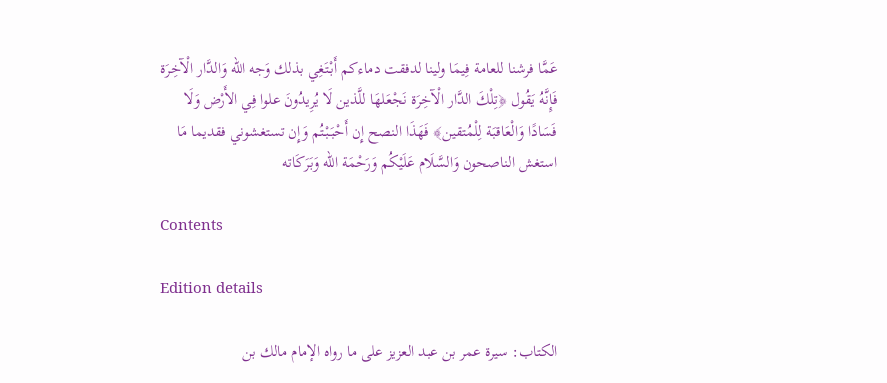عَمَّا فرشنا للعامة فِيمَا ولينا لدفقت دماءكم أَبْتَغِي بذلك وَجه الله وَالدَّار الْآخِرَة فَإِنَّهُ يَقُول ﴿تِلْكَ الدَّار الْآخِرَة نَجْعَلهَا للَّذين لَا يُرِيدُونَ علوا فِي الأَرْض وَلَا فَسَادًا وَالْعَاقبَة لِلْمُتقين﴾ فَهَذَا النصح إِن أَحْبَبْتُم وَإِن تستغشوني فقديما مَا استغش الناصحون وَالسَّلَام عَلَيْكُم وَرَحْمَة الله وَبَرَكَاته

Contents

Edition details

الكتاب: سيرة عمر بن عبد العزيز على ما رواه الإمام مالك بن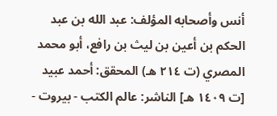أنس وأصحابه المؤلف: عبد الله بن عبد الحكم بن أعين بن ليث بن رافع، أبو محمد المصري (ت ٢١٤ هـ) المحقق: أحمد عبيد [ت ١٤٠٩ هـ] الناشر: عالم الكتب - بيروت -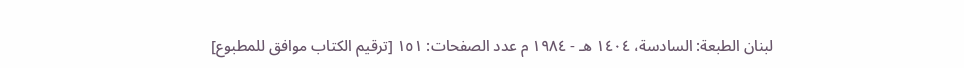لبنان الطبعة: السادسة، ١٤٠٤ هـ - ١٩٨٤ م عدد الصفحات: ١٥١ [ترقيم الكتاب موافق للمطبوع]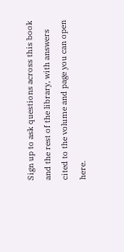Sign up to ask questions across this book and the rest of the library, with answers cited to the volume and page you can open here.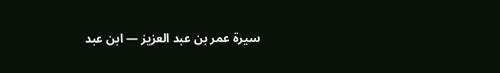سيرة عمر بن عبد العزيز — ابن عبد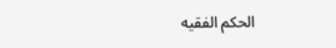الحكم الفقيه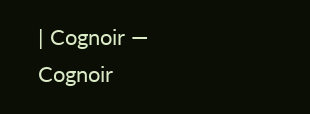| Cognoir — Cognoir